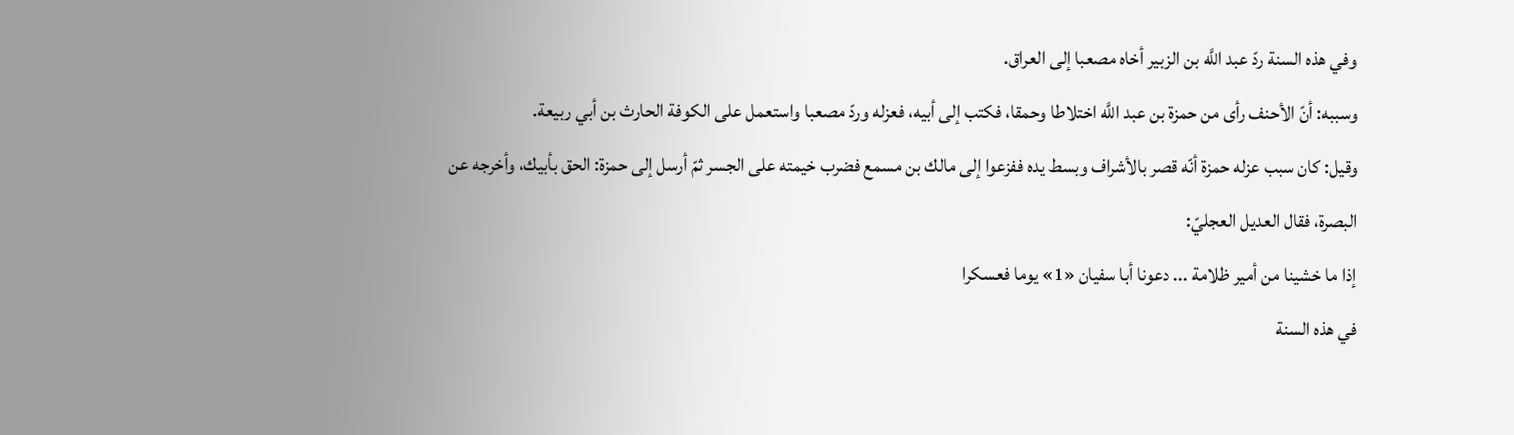وفي هذه السنة ردّ عبد اللَّه بن الزبير أخاه مصعبا إلى العراق.
وسببه: أنّ الأحنف رأى من حمزة بن عبد اللَّه اختلاطا وحمقا، فكتب إلى أبيه، فعزله وردّ مصعبا واستعمل على الكوفة الحارث بن أبي ربيعة.
وقيل: كان سبب عزله حمزة أنّه قصر بالأشراف وبسط يده ففزعوا إلى مالك بن مسمع فضرب خيمته على الجسر ثمّ أرسل إلى حمزة: الحق بأبيك، وأخرجه عن البصرة، فقال العديل العجليّ:
إذا ما خشينا من أمير ظلامة ... دعونا أبا سفيان «1» يوما فعسكرا
في هذه السنة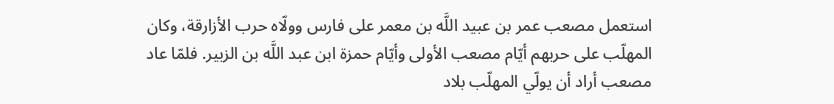استعمل مصعب عمر بن عبيد اللَّه بن معمر على فارس وولّاه حرب الأزارقة، وكان المهلّب على حربهم أيّام مصعب الأولى وأيّام حمزة ابن عبد اللَّه بن الزبير. فلمّا عاد مصعب أراد أن يولّي المهلّب بلاد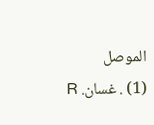الموصل
(1) . غسان. R